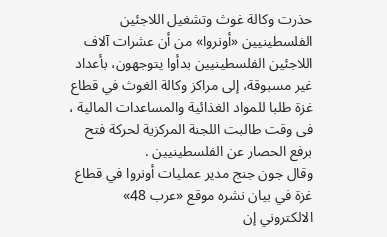حذرت وكالة غوث وتشغيل اللاجئين الفلسطينيين «أونروا» من أن عشرات آلاف اللاجئين الفلسطينيين بدأوا يتوجهون، بأعداد غير مسبوقة، إلى مراكز وكالة الغوث في قطاع غزة طلبا للمواد الغذائية والمساعدات المالية ، فى وقت طالبت اللجنة المركزية لحركة فتح برفع الحصار عن الفلسطينيين .
وقال جون جنج مدير عمليات أونروا في قطاع غزة في بيان نشره موقع «عرب 48» الالكتروني إن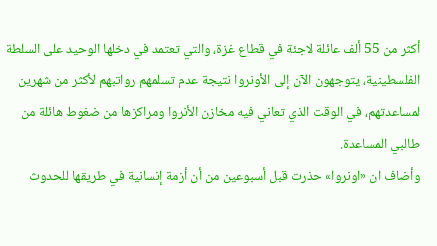أكثر من 55 ألف عائلة لاجئة في قطاع غزة، والتي تعتمد في دخلها الوحيد على السلطة الفلسطينية، يتوجهون الآن إلى الأونروا نتيجة عدم تسلمهم رواتبهم لأكثر من شهرين لمساعدتهم، في الوقت الذي تعاني فيه مخازن الأنروا ومراكزها من ضغوط هائلة من طالبي المساعدة.
وأضاف ان «اونروا» حذرت قبل أسبوعين من أن أزمة إنسانية في طريقها للحدوث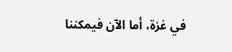في غزة، أما الآن فيمكننا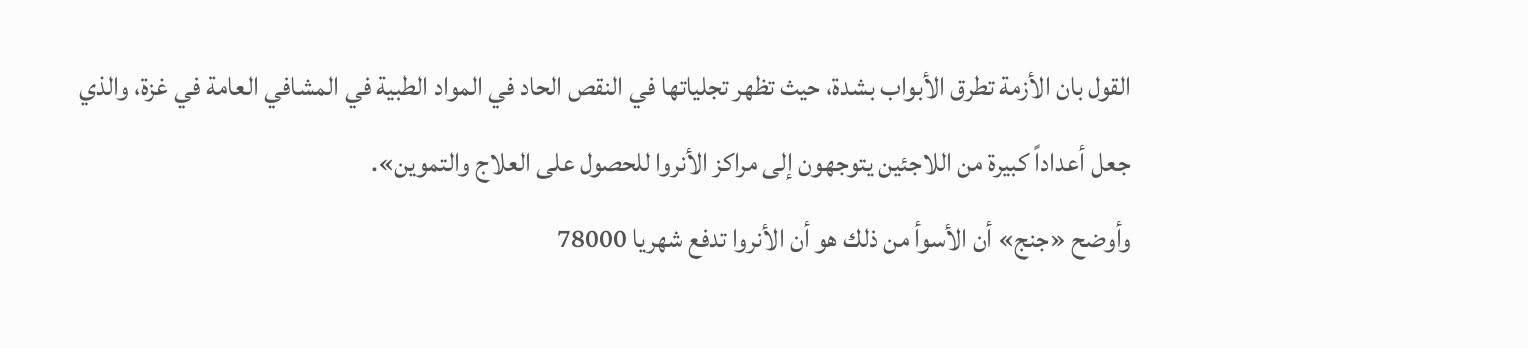القول بان الأزمة تطرق الأبواب بشدة، حيث تظهر تجلياتها في النقص الحاد في المواد الطبية في المشافي العامة في غزة، والذي جعل أعداداً كبيرة من اللاجئين يتوجهون إلى مراكز الأنروا للحصول على العلاج والتموين».
وأوضح «جنج» أن الأسوأ من ذلك هو أن الأنروا تدفع شهريا 78000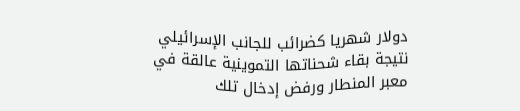دولار شهريا كضرائب للجانب الإسرائيلي نتيجة بقاء شحناتها التموينية عالقة في معبر المنطار ورفض إدخال تلك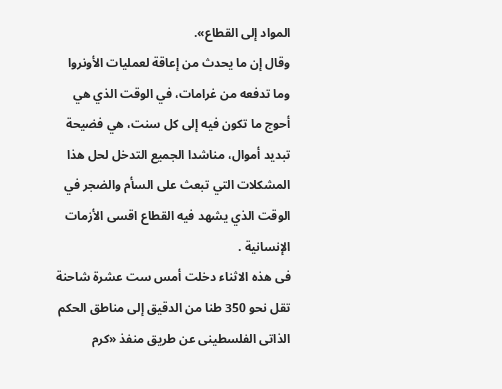المواد إلى القطاع».
وقال إن ما يحدث من إعاقة لعمليات الأونروا وما تدفعه من غرامات، في الوقت الذي هي أحوج ما تكون فيه إلى كل سنت، هي فضيحة تبديد أموال، مناشدا الجميع التدخل لحل هذا المشكلات التي تبعث على السأم والضجر في الوقت الذي يشهد فيه القطاع اقسى الأزمات الإنسانية .
فى هذه الاثناء دخلت أمس ست عشرة شاحنة تقل نحو 350 طنا من الدقيق إلى مناطق الحكم الذاتى الفلسطينى عن طريق منفذ «كرم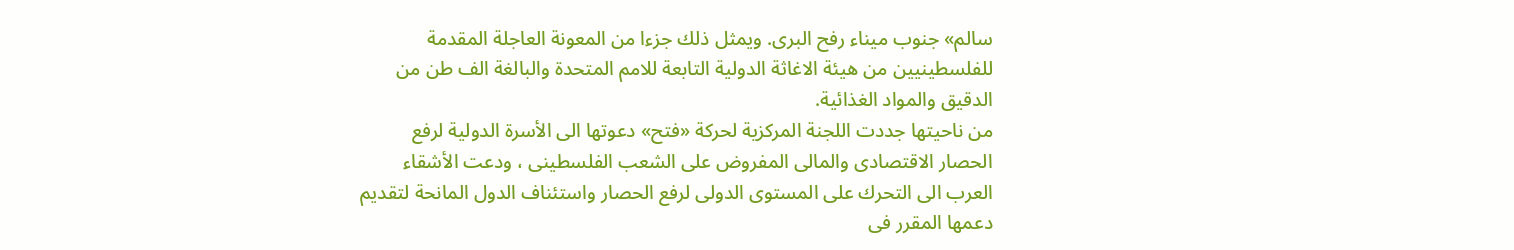سالم» جنوب ميناء رفح البرى. ويمثل ذلك جزءا من المعونة العاجلة المقدمة للفلسطينيين من هيئة الاغاثة الدولية التابعة للامم المتحدة والبالغة الف طن من الدقيق والمواد الغذائية.
من ناحيتها جددت اللجنة المركزية لحركة «فتح» دعوتها الى الأسرة الدولية لرفع الحصار الاقتصادى والمالى المفروض على الشعب الفلسطينى ، ودعت الأشقاء العرب الى التحرك على المستوى الدولى لرفع الحصار واستئناف الدول المانحة لتقديم دعمها المقرر فى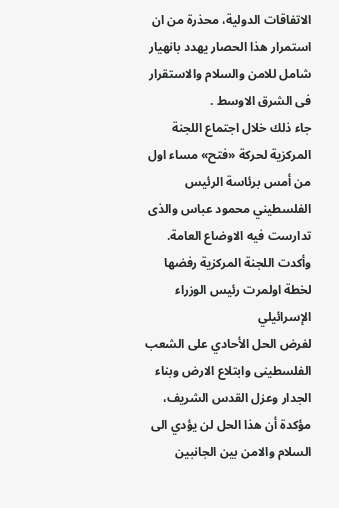الاتفاقات الدولية، محذرة من ان استمرار هذا الحصار يهدد بانهيار شامل للامن والسلام والاستقرار فى الشرق الاوسط .
جاء ذلك خلال اجتماع اللجنة المركزية لحركة «فتح» مساء اول من أمس برئاسة الرئيس الفلسطيني محمود عباس والذى تدارست فيه الاوضاع العامة. وأكدت اللجنة المركزية رفضها لخطة اولمرت رئيس الوزراء الإسرائيلي
لفرض الحل الأحادي على الشعب الفلسطينى وابتلاع الارض وبناء الجدار وعزل القدس الشريف، مؤكدة أن هذا الحل لن يؤدي الى السلام والامن بين الجانبين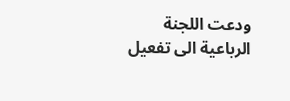ودعت اللجنة الرباعية الى تفعيل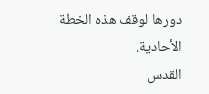دورها لوقف هذه الخطة الأحادية.
القدس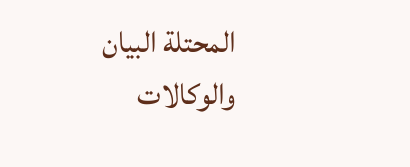المحتلة البيان والوكالات